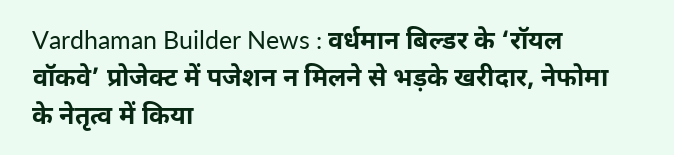Vardhaman Builder News : वर्धमान बिल्डर के ‘रॉयल वॉकवे’ प्रोजेक्ट में पजेशन न मिलने से भड़के खरीदार, नेफोमा के नेतृत्व में किया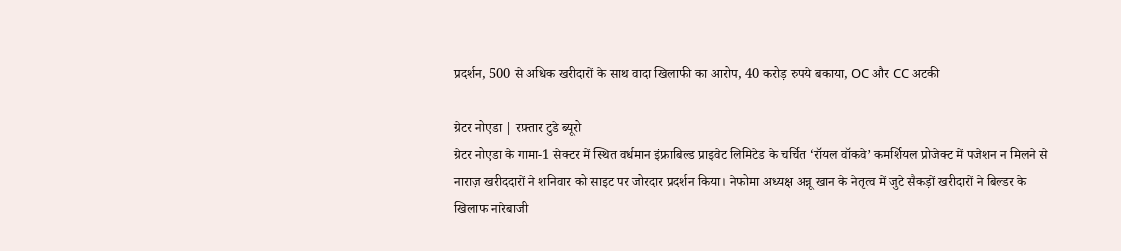प्रदर्शन, 500 से अधिक खरीदारों के साथ वादा खिलाफी का आरोप, 40 करोड़ रुपये बकाया, OC और CC अटकी

ग्रेटर नोएडा | रफ़्तार टुडे ब्यूरो
ग्रेटर नोएडा के गामा-1 सेक्टर में स्थित वर्धमान इंफ्राबिल्ड प्राइवेट लिमिटेड के चर्चित ‘रॉयल वॉकवे’ कमर्शियल प्रोजेक्ट में पजेशन न मिलने से नाराज़ खरीददारों ने शनिवार को साइट पर जोरदार प्रदर्शन किया। नेफोमा अध्यक्ष अन्नू खान के नेतृत्व में जुटे सैकड़ों खरीदारों ने बिल्डर के खिलाफ नारेबाजी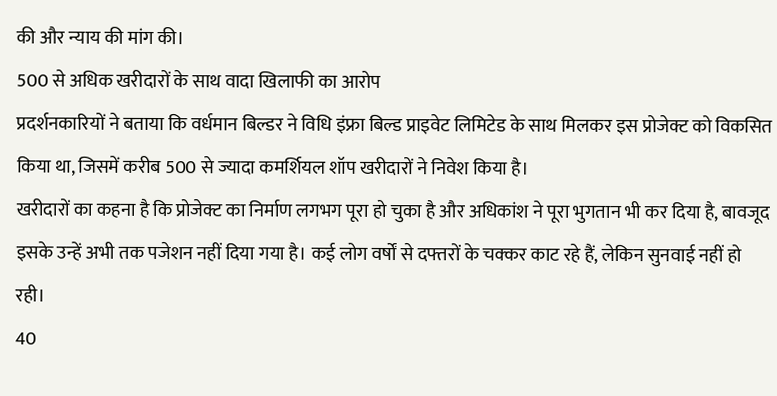की और न्याय की मांग की।
500 से अधिक खरीदारों के साथ वादा खिलाफी का आरोप
प्रदर्शनकारियों ने बताया कि वर्धमान बिल्डर ने विधि इंफ्रा बिल्ड प्राइवेट लिमिटेड के साथ मिलकर इस प्रोजेक्ट को विकसित किया था, जिसमें करीब 500 से ज्यादा कमर्शियल शॉप खरीदारों ने निवेश किया है।
खरीदारों का कहना है कि प्रोजेक्ट का निर्माण लगभग पूरा हो चुका है और अधिकांश ने पूरा भुगतान भी कर दिया है, बावजूद इसके उन्हें अभी तक पजेशन नहीं दिया गया है। कई लोग वर्षों से दफ्तरों के चक्कर काट रहे हैं, लेकिन सुनवाई नहीं हो रही।
40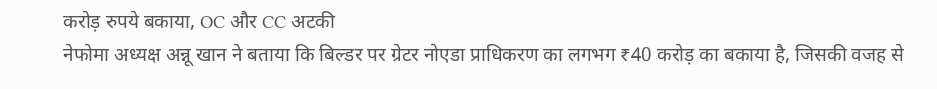करोड़ रुपये बकाया, OC और CC अटकी
नेफोमा अध्यक्ष अन्नू खान ने बताया कि बिल्डर पर ग्रेटर नोएडा प्राधिकरण का लगभग ₹40 करोड़ का बकाया है, जिसकी वजह से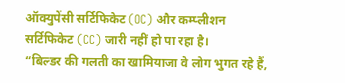ऑक्युपेंसी सर्टिफिकेट (OC) और कम्प्लीशन सर्टिफिकेट (CC) जारी नहीं हो पा रहा है।
“बिल्डर की गलती का खामियाजा वे लोग भुगत रहे हैं,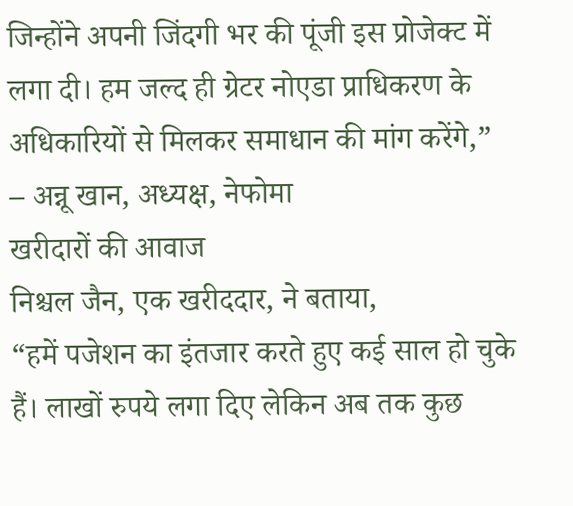जिन्होंने अपनी जिंदगी भर की पूंजी इस प्रोजेक्ट में लगा दी। हम जल्द ही ग्रेटर नोएडा प्राधिकरण के अधिकारियों से मिलकर समाधान की मांग करेंगे,” – अन्नू खान, अध्यक्ष, नेफोमा
खरीदारों की आवाज
निश्चल जैन, एक खरीददार, ने बताया,
“हमें पजेशन का इंतजार करते हुए कई साल हो चुके हैं। लाखों रुपये लगा दिए लेकिन अब तक कुछ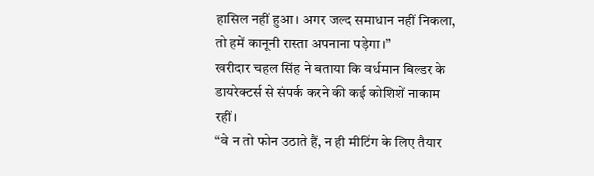हासिल नहीं हुआ। अगर जल्द समाधान नहीं निकला, तो हमें कानूनी रास्ता अपनाना पड़ेगा।”
खरीदार चहल सिंह ने बताया कि वर्धमान बिल्डर के डायरेक्टर्स से संपर्क करने की कई कोशिशें नाकाम रहीं।
“वे न तो फोन उठाते हैं, न ही मीटिंग के लिए तैयार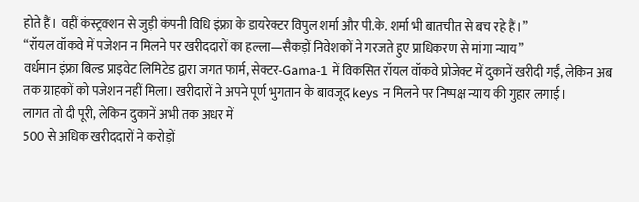होते हैं। वहीं कंस्ट्रक्शन से जुड़ी कंपनी विधि इंफ्रा के डायरेक्टर विपुल शर्मा और पी.के. शर्मा भी बातचीत से बच रहे हैं।”
“रॉयल वॉकवे में पजेशन न मिलने पर खरीददारों का हल्ला—सैकड़ों निवेशकों ने गरजते हुए प्राधिकरण से मांगा न्याय”
वर्धमान इंफ्रा बिल्ड प्राइवेट लिमिटेड द्वारा जगत फार्म, सेक्टर‑Gama‑1 में विकसित रॉयल वॉकवे प्रोजेक्ट में दुकानें खरीदी गईं, लेकिन अब तक ग्राहकों को पजेशन नहीं मिला। खरीदारों ने अपने पूर्ण भुगतान के बावजूद keys न मिलने पर निष्पक्ष न्याय की गुहार लगाई।
लागत तो दी पूरी, लेकिन दुकानें अभी तक अधर में
500 से अधिक खरीददारों ने करोड़ों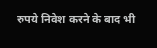रुपये निवेश करने के बाद भी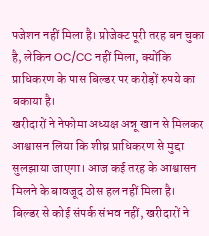पजेशन नहीं मिला है। प्रोजेक्ट पूरी तरह बन चुका है, लेकिन OC/CC नहीं मिला, क्योंकि प्राधिकरण के पास बिल्डर पर करोड़ों रुपये का बकाया है।
खरीदारों ने नेफोमा अध्यक्ष अन्नू खान से मिलकर आश्वासन लिया कि शीघ्र प्राधिकरण से मुद्दा सुलझाया जाएगा। आज कई तरह के आश्वासन मिलने के बावजूद ठोस हल नहीं मिला है।
बिल्डर से कोई संपर्क संभव नहीं, खरीदारों ने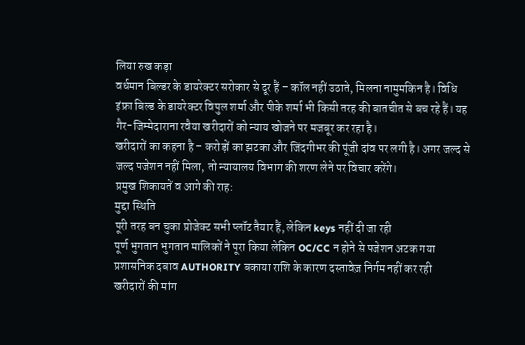लिया रुख कड़ा
वर्धमान बिल्डर के डायरेक्टर सरोकार से दूर हैं – कॉल नहीं उठाते, मिलना नामुमकिन है। विधि इंफ्रा बिल्ड के डायरेक्टर विपुल शर्मा और पीके शर्मा भी किसी तरह की बातचीत से बच रहे हैं। यह गैर-जिम्मेदाराना रवैया खरीदारों को न्याय खोजने पर मजबूर कर रहा है।
खरीदारों का कहना है – करोड़ों का झटका और जिंदगीभर की पूंजी दांव पर लगी है। अगर जल्द से जल्द पजेशन नहीं मिला, तो न्यायालय विभाग की शरण लेने पर विचार करेंगे।
प्रमुख शिकायतें व आगे की राह:
मुद्दा स्थिति
पूरी तरह बन चुका प्रोजेक्ट सभी प्लॉट तैयार हैं, लेकिन keys नहीं दी जा रही
पूर्ण भुगतान भुगतान मालिकों ने पूरा किया लेकिन OC/CC न होने से पजेशन अटक गया
प्रशासनिक दबाव AUTHORITY बकाया राशि के कारण दस्तावेज़ निर्गम नहीं कर रही
खरीदारों की मांग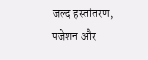जल्द हस्तांतरण, पजेशन और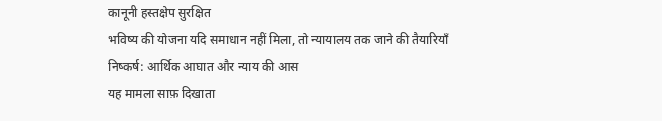कानूनी हस्तक्षेप सुरक्षित
भविष्य की योजना यदि समाधान नहीं मिला, तो न्यायालय तक जाने की तैयारियाँ
निष्कर्ष: आर्थिक आघात और न्याय की आस
यह मामला साफ़ दिखाता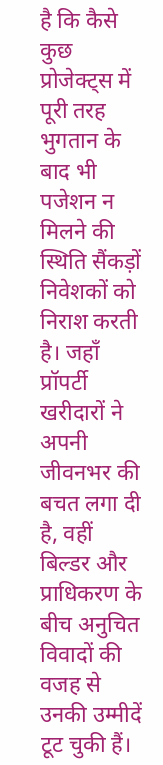है कि कैसे कुछ प्रोजेक्ट्स में पूरी तरह भुगतान के बाद भी पजेशन न मिलने की स्थिति सैंकड़ों निवेशकों को निराश करती है। जहाँ प्रॉपर्टी खरीदारों ने अपनी जीवनभर की बचत लगा दी है, वहीं बिल्डर और प्राधिकरण के बीच अनुचित विवादों की वजह से उनकी उम्मीदें टूट चुकी हैं।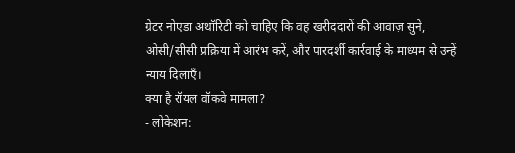ग्रेटर नोएडा अथॉरिटी को चाहिए कि वह खरीददारों की आवाज़ सुने, ओसी/सीसी प्रक्रिया में आरंभ करें, और पारदर्शी कार्रवाई के माध्यम से उन्हें न्याय दिलाएँ।
क्या है रॉयल वॉकवे मामला?
- लोकेशन: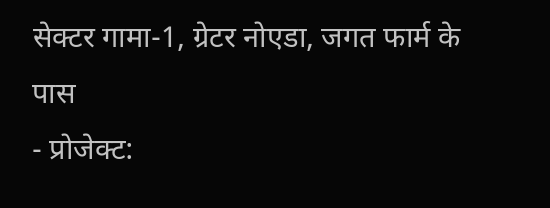सेक्टर गामा-1, ग्रेटर नोएडा, जगत फार्म के पास
- प्रोजेक्ट: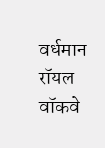वर्धमान रॉयल वॉकवे